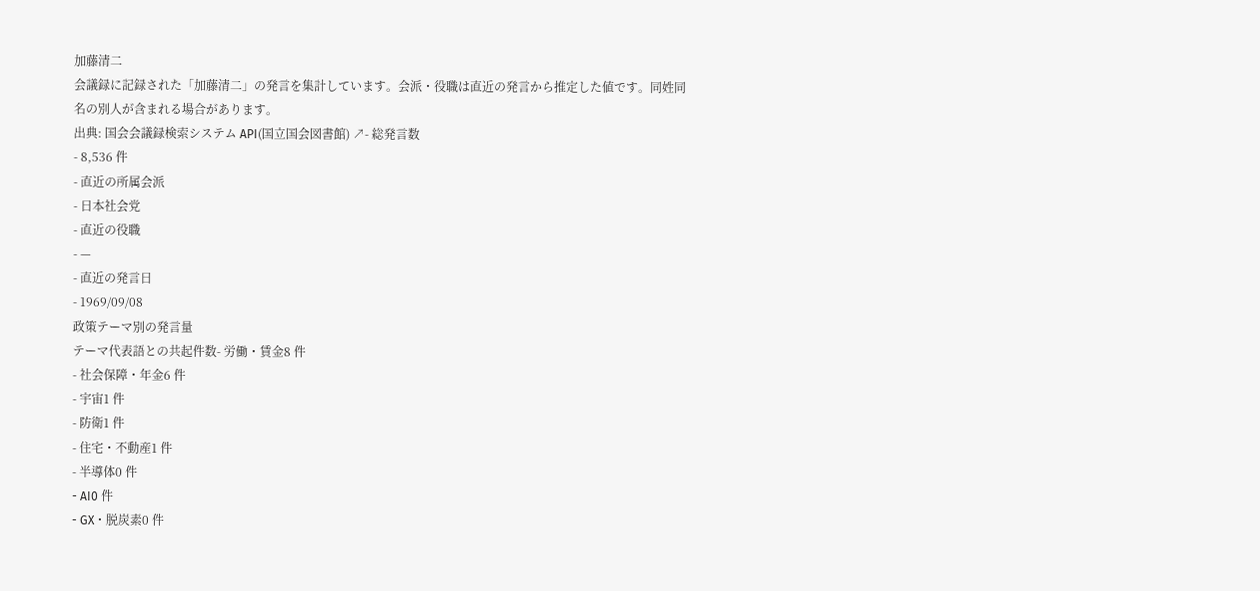加藤清二
会議録に記録された「加藤清二」の発言を集計しています。会派・役職は直近の発言から推定した値です。同姓同名の別人が含まれる場合があります。
出典: 国会会議録検索システム API(国立国会図書館) ↗- 総発言数
- 8,536 件
- 直近の所属会派
- 日本社会党
- 直近の役職
- —
- 直近の発言日
- 1969/09/08
政策テーマ別の発言量
テーマ代表語との共起件数- 労働・賃金8 件
- 社会保障・年金6 件
- 宇宙1 件
- 防衛1 件
- 住宅・不動産1 件
- 半導体0 件
- AI0 件
- GX・脱炭素0 件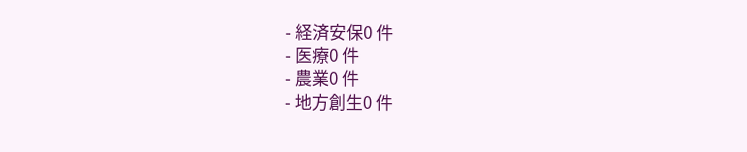- 経済安保0 件
- 医療0 件
- 農業0 件
- 地方創生0 件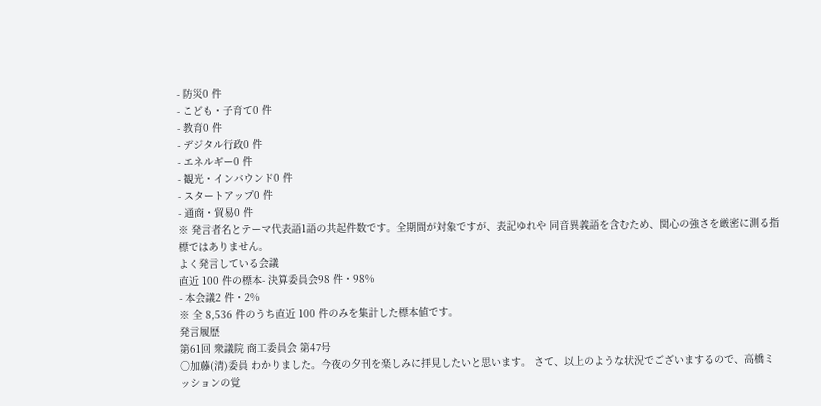- 防災0 件
- こども・子育て0 件
- 教育0 件
- デジタル行政0 件
- エネルギー0 件
- 観光・インバウンド0 件
- スタートアップ0 件
- 通商・貿易0 件
※ 発言者名とテーマ代表語1語の共起件数です。全期間が対象ですが、表記ゆれや 同音異義語を含むため、関心の強さを厳密に測る指標ではありません。
よく発言している会議
直近 100 件の標本- 決算委員会98 件・98%
- 本会議2 件・2%
※ 全 8,536 件のうち直近 100 件のみを集計した標本値です。
発言履歴
第61回 衆議院 商工委員会 第47号
○加藤(清)委員 わかりました。今夜の夕刊を楽しみに拝見したいと思います。 さて、以上のような状況でございまするので、高橋ミッションの覚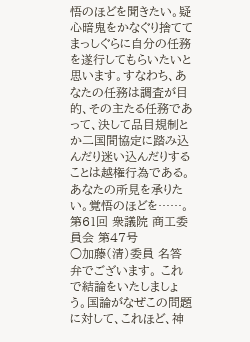悟のほどを聞きたい。疑心暗鬼をかなぐり捨ててまっしぐらに自分の任務を遂行してもらいたいと思います。すなわち、あなたの任務は調査が目的、その主たる任務であって、決して品目規制とか二国間協定に踏み込んだり迷い込んだりすることは越権行為である。あなたの所見を承りたい。覚悟のほどを……。
第61回 衆議院 商工委員会 第47号
○加藤(清)委員 名答弁でございます。 これで結論をいたしましょう。国論がなぜこの問題に対して、これほど、神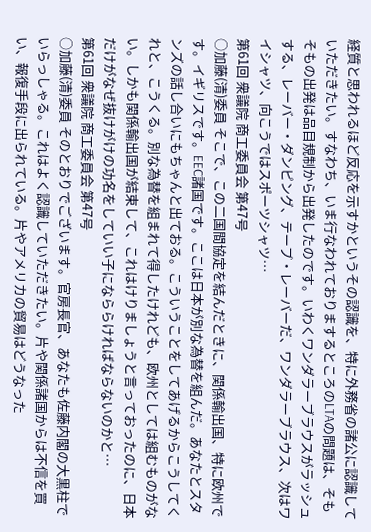経質と思われるほど反応を示すかというその認識を、特に外務省の諸公に認識していただきたい。すなわち、いま行なわれておりまするところのLTAの問題は、そもそもの出発は品目規制から出発したのです。いわくワンダラーブラウスがラッシュする、レーバー・ダンピング、テープ・レーバーだ、ワンダラーブラウス、次はワイシャツ、向こうではスポーツシャツ…
第61回 衆議院 商工委員会 第47号
○加藤(清)委員 そこで、この二国間協定を結んだときに、関係輸出国、特に欧州です。イギリスです。EEC諸国です。ここは日本が別な為替を組んだ。あなたとスタンズの話し合いにもちゃんと出ておる。こういうことをしてあげるからこうしてくれと、こうくる。別な為替を組まれて得したけれども、欧州としては組むものがない。しかも関係輸出国が結束して、これはけりましょうと言っておったのに、日本だけがなぜ抜けがけの功名をしていい子になららければならないのかと…
第61回 衆議院 商工委員会 第47号
○加藤(清)委員 そのとおりでございます。官房長官、あなたも佐藤内閣の大黒柱でいらっしゃる。これはよく認識していただきたい。片や関係諸国からは不信を買い、報復手段に出られている。片やアメリカの貿易はどうなった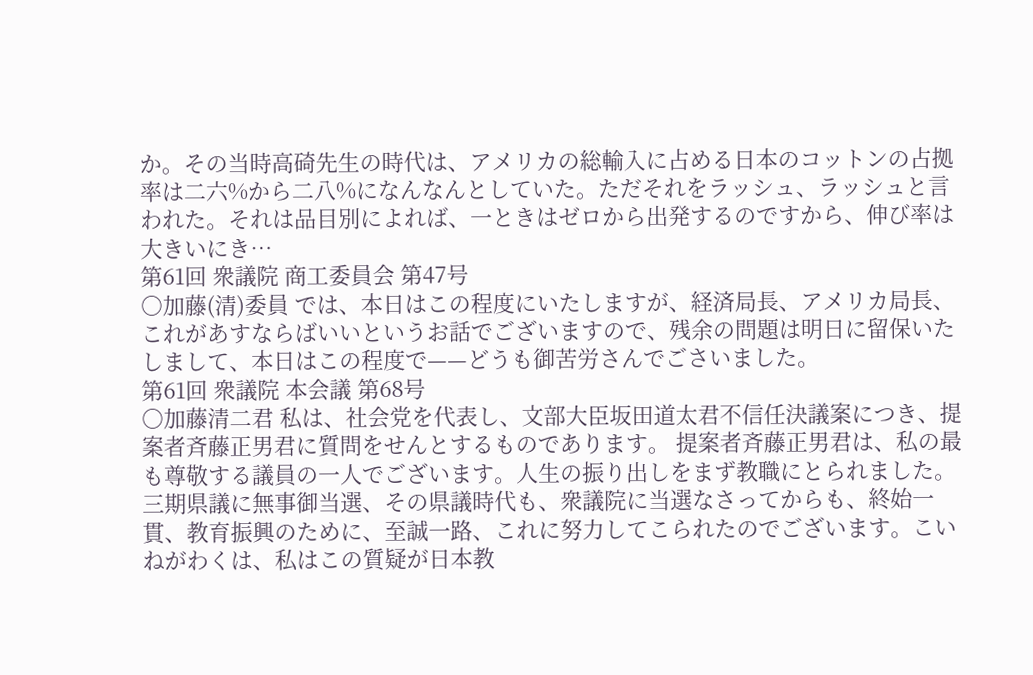か。その当時高碕先生の時代は、アメリカの総輸入に占める日本のコットンの占拠率は二六%から二八%になんなんとしていた。ただそれをラッシュ、ラッシュと言われた。それは品目別によれば、一ときはゼロから出発するのですから、伸び率は大きいにき…
第61回 衆議院 商工委員会 第47号
○加藤(清)委員 では、本日はこの程度にいたしますが、経済局長、アメリカ局長、これがあすならばいいというお話でございますので、残余の問題は明日に留保いたしまして、本日はこの程度で——どうも御苦労さんでごさいました。
第61回 衆議院 本会議 第68号
○加藤清二君 私は、社会党を代表し、文部大臣坂田道太君不信任決議案につき、提案者斉藤正男君に質問をせんとするものであります。 提案者斉藤正男君は、私の最も尊敬する議員の一人でございます。人生の振り出しをまず教職にとられました。三期県議に無事御当選、その県議時代も、衆議院に当選なさってからも、終始一貫、教育振興のために、至誠一路、これに努力してこられたのでございます。こいねがわくは、私はこの質疑が日本教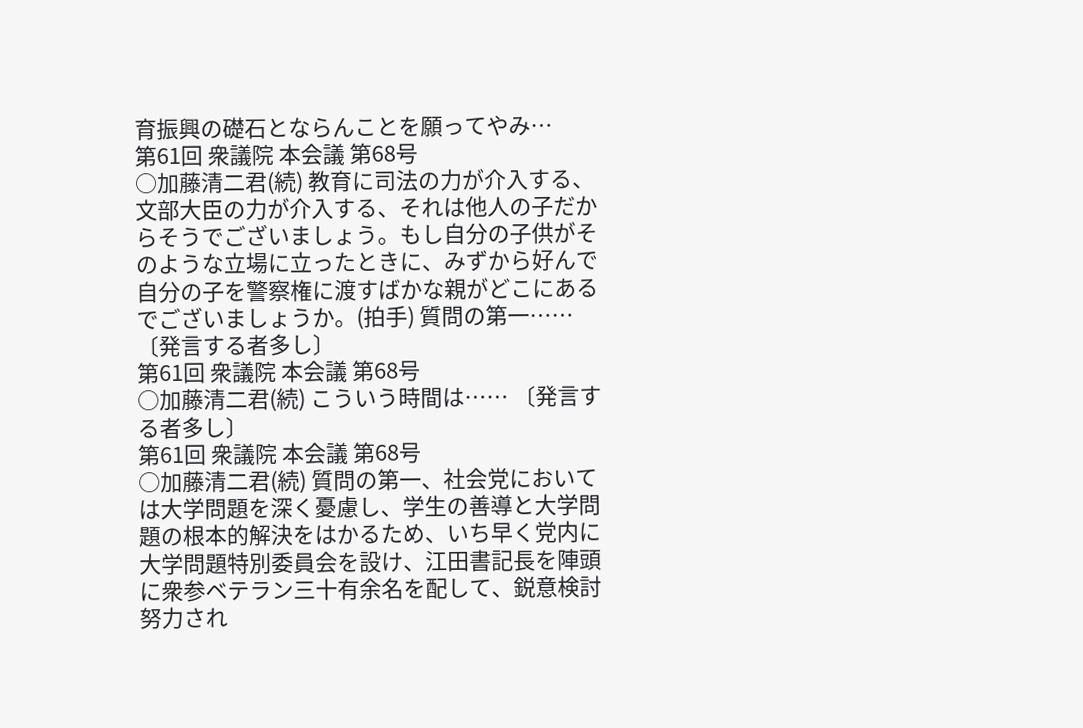育振興の礎石とならんことを願ってやみ…
第61回 衆議院 本会議 第68号
○加藤清二君(続) 教育に司法の力が介入する、文部大臣の力が介入する、それは他人の子だからそうでございましょう。もし自分の子供がそのような立場に立ったときに、みずから好んで自分の子を警察権に渡すばかな親がどこにあるでございましょうか。(拍手) 質問の第一…… 〔発言する者多し〕
第61回 衆議院 本会議 第68号
○加藤清二君(続) こういう時間は…… 〔発言する者多し〕
第61回 衆議院 本会議 第68号
○加藤清二君(続) 質問の第一、社会党においては大学問題を深く憂慮し、学生の善導と大学問題の根本的解決をはかるため、いち早く党内に大学問題特別委員会を設け、江田書記長を陣頭に衆参ベテラン三十有余名を配して、鋭意検討努力され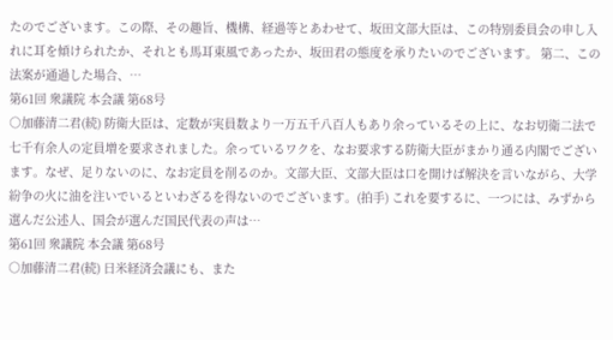たのでございます。この際、その趣旨、機構、経過等とあわせて、坂田文部大臣は、この特別委員会の申し入れに耳を傾けられたか、それとも馬耳東風であったか、坂田君の態度を承りたいのでございます。 第二、この法案が通過した場合、…
第61回 衆議院 本会議 第68号
○加藤清二君(続) 防衛大臣は、定数が実員数より一万五千八百人もあり余っているその上に、なお切衛二法で七千有余人の定員増を要求されました。余っているワクを、なお要求する防衛大臣がまかり通る内閣でございます。なぜ、足りないのに、なお定員を削るのか。文部大臣、文部大臣は口を開けば解決を言いながら、大学紛争の火に油を注いでいるといわざるを得ないのでございます。(拍手) これを要するに、一つには、みずから選んだ公述人、国会が選んだ国民代表の声は…
第61回 衆議院 本会議 第68号
○加藤清二君(続) 日米経済会議にも、また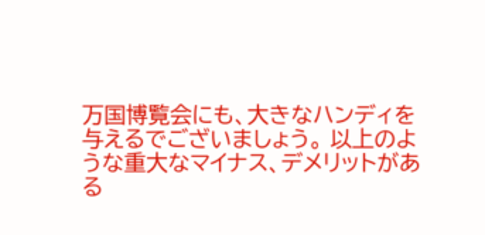万国博覧会にも、大きなハンディを与えるでございましょう。 以上のような重大なマイナス、デメリットがある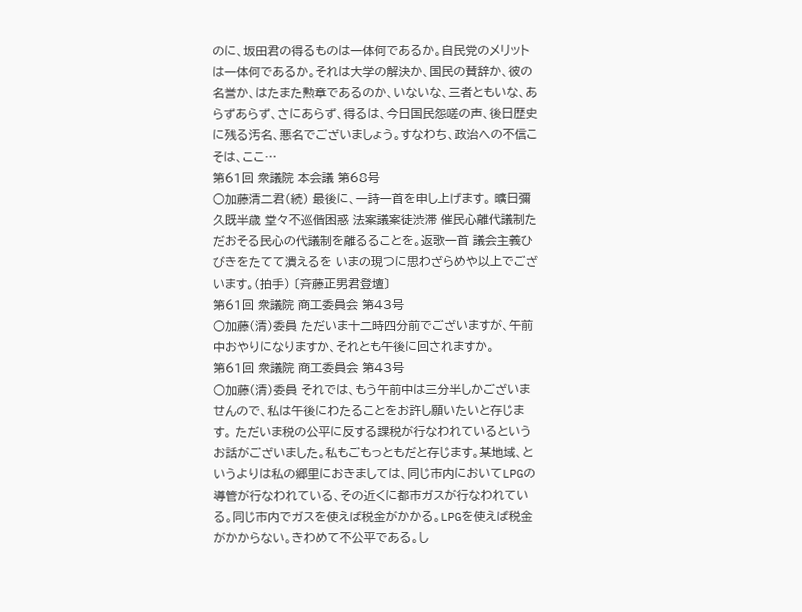のに、坂田君の得るものは一体何であるか。自民党のメリットは一体何であるか。それは大学の解決か、国民の賛辞か、彼の名誉か、はたまた勲章であるのか、いないな、三者ともいな、あらずあらず、さにあらず、得るは、今日国民怨嗟の声、後日歴史に残る汚名、悪名でございましょう。すなわち、政治への不信こそは、ここ…
第61回 衆議院 本会議 第68号
○加藤清二君(続) 最後に、一詩一首を申し上げます。 曠日彌久既半歳 堂々不巡偕困惑 法案議案徒渋滞 催民心離代議制ただおそる民心の代議制を離るることを。返歌一首 議会主義ひびきをたてて潰えるを いまの現つに思わざらめや以上でございます。(拍手) 〔斉藤正男君登壇〕
第61回 衆議院 商工委員会 第43号
○加藤(清)委員 ただいま十二時四分前でございますが、午前中おやりになりますか、それとも午後に回されますか。
第61回 衆議院 商工委員会 第43号
○加藤(清)委員 それでは、もう午前中は三分半しかございませんので、私は午後にわたることをお許し願いたいと存じます。 ただいま税の公平に反する課税が行なわれているというお話がございました。私もごもっともだと存じます。某地域、というよりは私の郷里におきましては、同じ市内においてLPGの導管が行なわれている、その近くに都市ガスが行なわれている。同じ市内でガスを使えば税金がかかる。LPGを使えば税金がかからない。きわめて不公平である。し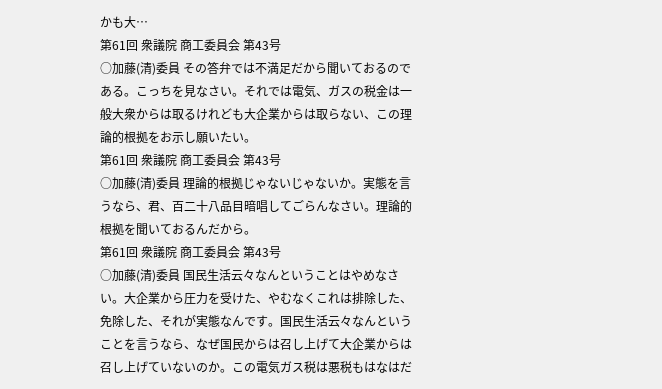かも大…
第61回 衆議院 商工委員会 第43号
○加藤(清)委員 その答弁では不満足だから聞いておるのである。こっちを見なさい。それでは電気、ガスの税金は一般大衆からは取るけれども大企業からは取らない、この理論的根拠をお示し願いたい。
第61回 衆議院 商工委員会 第43号
○加藤(清)委員 理論的根拠じゃないじゃないか。実態を言うなら、君、百二十八品目暗唱してごらんなさい。理論的根拠を聞いておるんだから。
第61回 衆議院 商工委員会 第43号
○加藤(清)委員 国民生活云々なんということはやめなさい。大企業から圧力を受けた、やむなくこれは排除した、免除した、それが実態なんです。国民生活云々なんということを言うなら、なぜ国民からは召し上げて大企業からは召し上げていないのか。この電気ガス税は悪税もはなはだ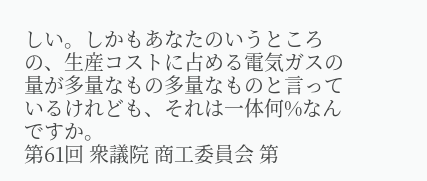しい。しかもあなたのいうところの、生産コストに占める電気ガスの量が多量なもの多量なものと言っているけれども、それは一体何%なんですか。
第61回 衆議院 商工委員会 第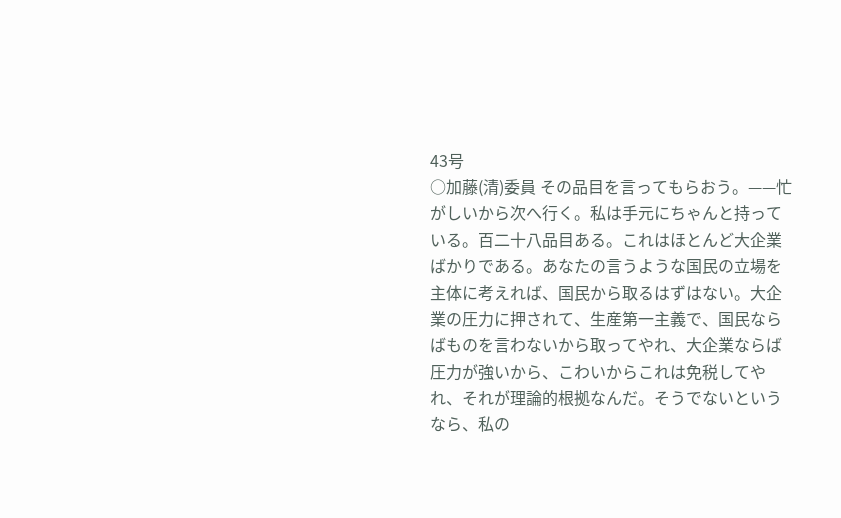43号
○加藤(清)委員 その品目を言ってもらおう。——忙がしいから次へ行く。私は手元にちゃんと持っている。百二十八品目ある。これはほとんど大企業ばかりである。あなたの言うような国民の立場を主体に考えれば、国民から取るはずはない。大企業の圧力に押されて、生産第一主義で、国民ならばものを言わないから取ってやれ、大企業ならば圧力が強いから、こわいからこれは免税してやれ、それが理論的根拠なんだ。そうでないというなら、私の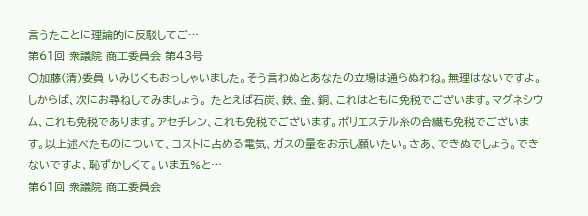言うたことに理論的に反駁してご…
第61回 衆議院 商工委員会 第43号
○加藤(清)委員 いみじくもおっしゃいました。そう言わぬとあなたの立場は通らぬわね。無理はないですよ。しからば、次にお尋ねしてみましょう。 たとえば石炭、鉄、金、銅、これはともに免税でございます。マグネシウム、これも免税であります。アセチレン、これも免税でございます。ポリエステル糸の合繊も免税でございます。以上述べたものについて、コストに占める電気、ガスの量をお示し願いたい。さあ、できぬでしょう。できないですよ、恥ずかしくて。いま五%と…
第61回 衆議院 商工委員会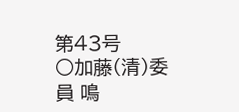第43号
○加藤(清)委員 鳴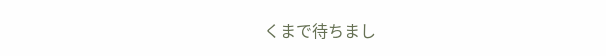くまで待ちまし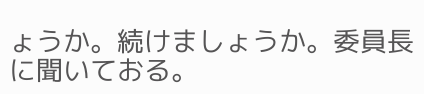ょうか。続けましょうか。委員長に聞いておる。